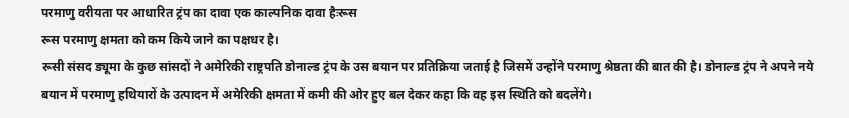परमाणु वरीयता पर आधारित ट्रंप का दावा एक काल्पनिक दावा हैःरूस
रूस परमाणु क्षमता को कम किये जाने का पक्षधर है।
रूसी संसद ड्यूमा के कुछ सांसदों ने अमेरिकी राष्ट्रपति डोनाल्ड ट्रंप के उस बयान पर प्रतिक्रिया जताई है जिसमें उन्होंने परमाणु श्रेष्ठता की बात की है। डोनाल्ड ट्रंप ने अपने नये बयान में परमाणु हथियारों के उत्पादन में अमेरिकी क्षमता में कमी की ओर हुए बल देकर कहा कि वह इस स्थिति को बदलेंगे।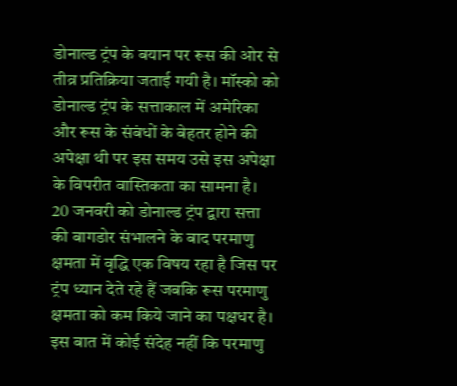डोनाल्ड ट्रंप के बयान पर रूस की ओर से तीव्र प्रतिक्रिया जताई गयी है। मॉस्को को डोनाल्ड ट्रंप के सत्ताकाल में अमेरिका और रूस के संबंधों के बेहतर होने की अपेक्षा थी पर इस समय उसे इस अपेक्षा के विपरीत वास्तिकता का सामना है।
20 जनवरी को डोनाल्ड ट्रंप द्वारा सत्ता की बागडोर संभालने के बाद परमाणु क्षमता में वृद्धि एक विषय रहा है जिस पर ट्रंप ध्यान देते रहे हैं जबकि रूस परमाणु क्षमता को कम किये जाने का पक्षधर है।
इस बात में कोई संदेह नहीं कि परमाणु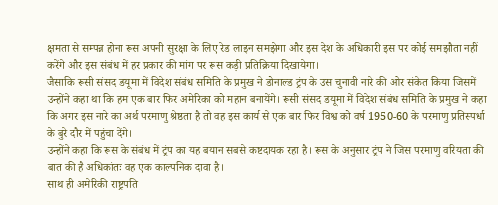क्षमता से सम्पन्न होना रूस अपनी सुरक्षा के लिए रेड लाइन समझेगा और इस देश के अधिकारी इस पर कोई समझौता नहीं करेंगे और इस संबंध में हर प्रकार की मांग पर रूस कड़ी प्रतिक्रिया दिखायेगा।
जैसाकि रूसी संसद डयूमा में विदेश संबंध समिति के प्रमुख ने डोनाल्ड ट्रंप के उस चुनावी नारे की ओर संकेत किया जिसमें उन्होंने कहा था कि हम एक बार फिर अमेरिका को महान बनायेंगे। रूसी संसद डयूमा में विदेश संबंध समिति के प्रमुख ने कहा कि अगर इस नारे का अर्थ परमाणु श्रेष्ठता है तो वह इस कार्य से एक बार फिर विश्व को वर्ष 1950-60 के परमाणु प्रतिस्पर्धा के बुरे दौर में पहुंचा देंगे।
उन्होंने कहा कि रूस के संबंध में ट्रंप का यह बयान सबसे कष्टदायक रहा है। रूस के अनुसार ट्रंप ने जिस परमाणु वरियता की बात की है अधिकांतः वह एक काल्पनिक दावा है।
साथ ही अमेरिकी राष्ट्रपति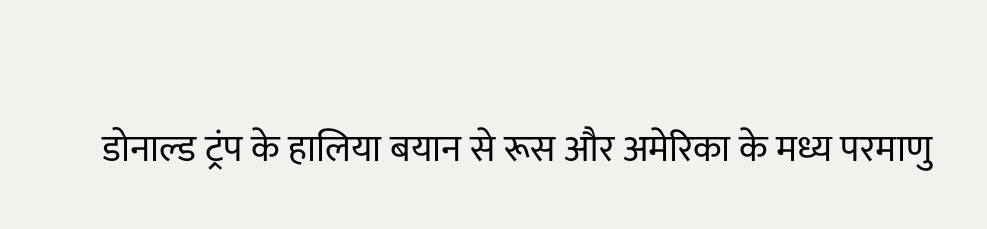डोनाल्ड ट्रंप के हालिया बयान से रूस और अमेरिका के मध्य परमाणु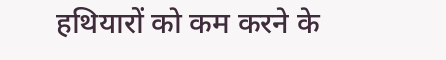हथियारों को कम करने के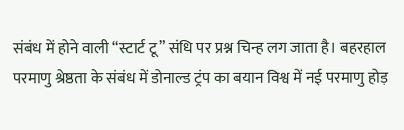संबंध में होने वाली “स्टार्ट टू” संधि पर प्रश्न चिन्ह लग जाता है। बहरहाल परमाणु श्रेष्ठता के संबंध में डोनाल्ड ट्रंप का बयान विश्व में नई परमाणु होड़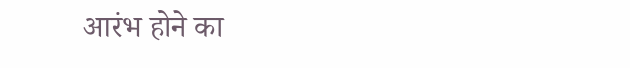आरंभ होने का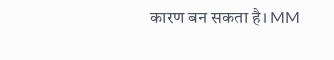कारण बन सकता है। MM